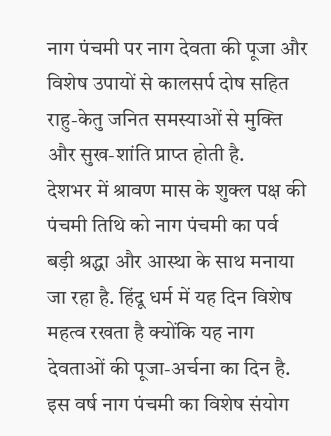नाग पंचमी पर नाग देवता की पूजा और विशेष उपायों से कालसर्प दोष सहित राहु-केतु जनित समस्याओं से मुक्ति और सुख-शांति प्राप्त होती है.
देशभर में श्रावण मास के शुक्ल पक्ष की पंचमी तिथि को नाग पंचमी का पर्व बड़ी श्रद्धा और आस्था के साथ मनाया जा रहा है. हिंदू धर्म में यह दिन विशेष महत्व रखता है क्योंकि यह नाग देवताओं की पूजा-अर्चना का दिन है. इस वर्ष नाग पंचमी का विशेष संयोग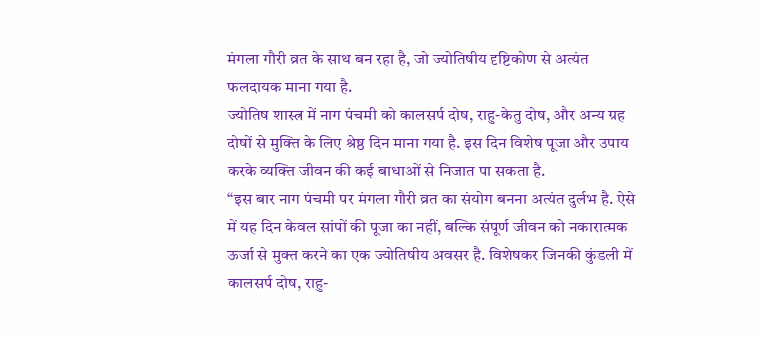मंगला गौरी व्रत के साथ बन रहा है, जो ज्योतिषीय दृष्टिकोण से अत्यंत फलदायक माना गया है.
ज्योतिष शास्त्र में नाग पंचमी को कालसर्प दोष, राहु-केतु दोष, और अन्य ग्रह दोषों से मुक्ति के लिए श्रेष्ठ दिन माना गया है. इस दिन विशेष पूजा और उपाय करके व्यक्ति जीवन की कई बाधाओं से निजात पा सकता है.
“इस बार नाग पंचमी पर मंगला गौरी व्रत का संयोग बनना अत्यंत दुर्लभ है. ऐसे में यह दिन केवल सांपों की पूजा का नहीं, बल्कि संपूर्ण जीवन को नकारात्मक ऊर्जा से मुक्त करने का एक ज्योतिषीय अवसर है. विशेषकर जिनकी कुंडली में कालसर्प दोष, राहु-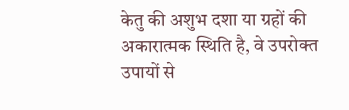केतु की अशुभ दशा या ग्रहों की अकारात्मक स्थिति है, वे उपरोक्त उपायों से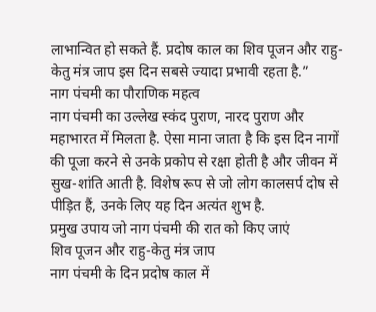लाभान्वित हो सकते हैं. प्रदोष काल का शिव पूजन और राहु-केतु मंत्र जाप इस दिन सबसे ज्यादा प्रभावी रहता है.”
नाग पंचमी का पौराणिक महत्व
नाग पंचमी का उल्लेख स्कंद पुराण, नारद पुराण और महाभारत में मिलता है. ऐसा माना जाता है कि इस दिन नागों की पूजा करने से उनके प्रकोप से रक्षा होती है और जीवन में सुख-शांति आती है. विशेष रूप से जो लोग कालसर्प दोष से पीड़ित हैं, उनके लिए यह दिन अत्यंत शुभ है.
प्रमुख उपाय जो नाग पंचमी की रात को किए जाएं
शिव पूजन और राहु-केतु मंत्र जाप
नाग पंचमी के दिन प्रदोष काल में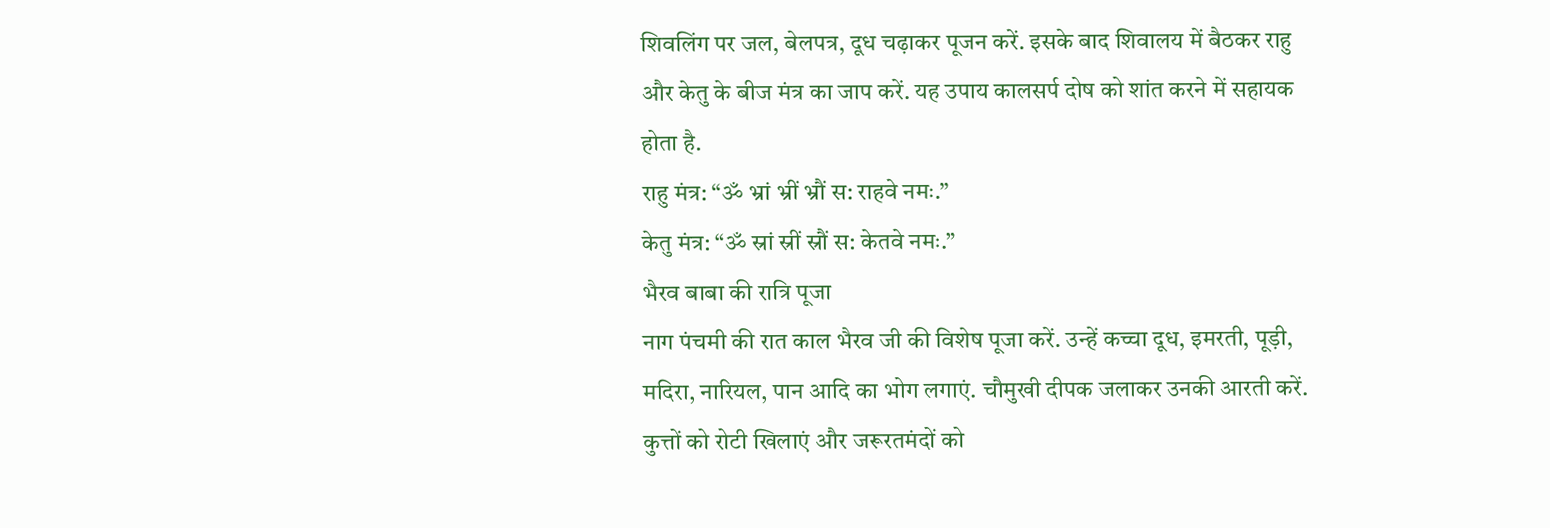शिवलिंग पर जल, बेलपत्र, दूध चढ़ाकर पूजन करें. इसके बाद शिवालय में बैठकर राहु और केतु के बीज मंत्र का जाप करें. यह उपाय कालसर्प दोष को शांत करने में सहायक होता है.
राहु मंत्र: “ॐ भ्रां भ्रीं भ्रौं स: राहवे नमः.”
केतु मंत्र: “ॐ स्रां स्रीं स्रौं स: केतवे नमः.”
भैरव बाबा की रात्रि पूजा
नाग पंचमी की रात काल भैरव जी की विशेष पूजा करें. उन्हें कच्चा दूध, इमरती, पूड़ी, मदिरा, नारियल, पान आदि का भोग लगाएं. चौमुखी दीपक जलाकर उनकी आरती करें. कुत्तों को रोटी खिलाएं और जरूरतमंदों को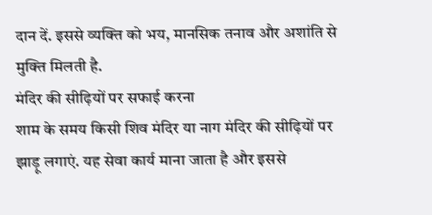दान दें. इससे व्यक्ति को भय, मानसिक तनाव और अशांति से मुक्ति मिलती है.
मंदिर की सीढ़ियों पर सफाई करना
शाम के समय किसी शिव मंदिर या नाग मंदिर की सीढ़ियों पर झाड़ू लगाएं. यह सेवा कार्य माना जाता है और इससे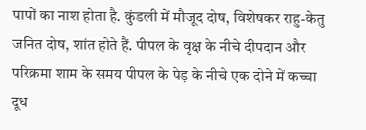पापों का नाश होता है. कुंडली में मौजूद दोष, विशेषकर राहु-केतु जनित दोष, शांत होते हैं. पीपल के वृक्ष के नीचे दीपदान और परिक्रमा शाम के समय पीपल के पेड़ के नीचे एक दोने में कच्चा दूध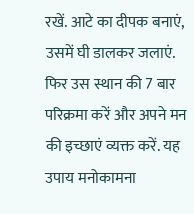रखें. आटे का दीपक बनाएं, उसमें घी डालकर जलाएं. फिर उस स्थान की 7 बार परिक्रमा करें और अपने मन की इच्छाएं व्यक्त करें. यह उपाय मनोकामना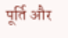पूर्ति और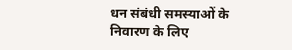धन संबंधी समस्याओं के निवारण के लिए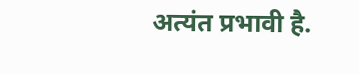अत्यंत प्रभावी है.